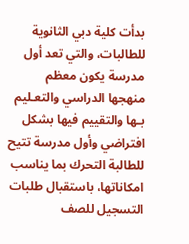بدأت كلية دبي الثانوية للطالبات، والتي تعد أول مدرسة يكون معظم منهجها الدراسي والتعـليم بـها والتقييم فيها بشكل افتراضي وأول مدرسة تتيح للطالبة التحرك بما يناسب امكاناتها، باستقبال طلبات التسجيل للصف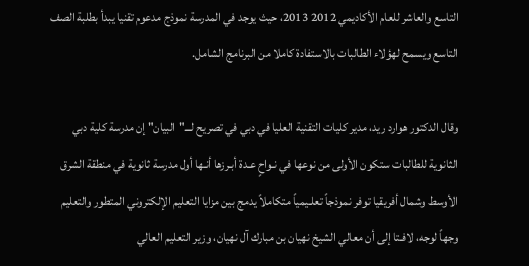التاسع والعاشر للعام الأكاديمي 2012 2013، حيث يوجد في المدرسة نموذج مدعوم تقنيا يبدأ بطلبة الصف التاسع ويسمح لهؤلاء الطالبات بالاستفادة كاملا من البرنامج الشامل.

وقال الدكتور هوارد ريد، مدير كليات التقنية العليا في دبي في تصريح لـــ"البيان" إن مدرسة كلية دبي الثانوية للطالبات ستكون الأولى من نوعها في نـواحٍ عـدة أبـرزها أنـها أول مدرسة ثانوية في منطقة الشرق الأوسط وشمال أفريقيا توفر نموذجاً تعلـيمياً متكاملاً يدمج بين مزايا التعليم الإلكتروني المتطور والتعليم وجهاً لوجه، لافـتا إلى أن معالي الشيخ نهيان بن مبارك آل نهيان، وزير التعليم العالي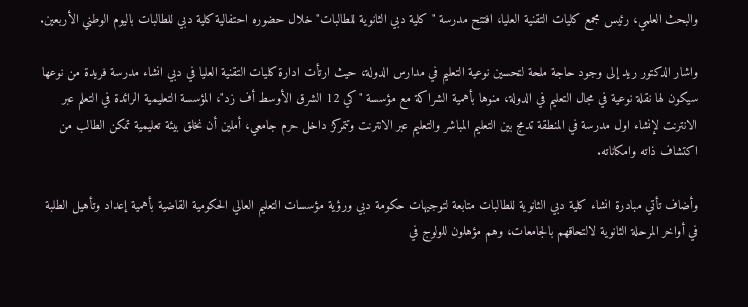والبحث العلمي، رئيس مجمع كليات التقنية العليا، افتتح مدرسة "كلية دبي الثانوية للطالبات" خلال حضوره احتفالية كلية دبي للطالبات باليوم الوطني الأربعين.

واشار الدكتور ريد إلى وجود حاجة ملحة لتحسين نوعية التعليم في مدارس الدولة، حيث ارتأت ادارة كليات التقنية العليا في دبي انشاء مدرسة فريدة من نوعها سيكون لها نقلة نوعية في مجال التعليم في الدولة، منوها بأهمية الشراكة مع مؤسسة "كي 12 الشرق الأوسط أف زد"، المؤسسة التعليمية الرائدة في التعلم عبر الانترنت لإنشاء اول مدرسة في المنطقة تدمج بين التعليم المباشر والتعليم عبر الانترنت وتتمركز داخل حرم جامعي، أملين أن نخلق بيئة تعليمية تمكن الطالب من اكتشاف ذاته وامكاناته.

وأضاف تأتي مبادرة انشاء كلية دبي الثانوية للطالبات متابعة لتوجيهات حكومة دبي ورؤية مؤسسات التعليم العالي الحكومية القاضية بأهمية إعداد وتأهيل الطلبة في أواخر المرحلة الثانوية لالتحاقهم بالجامعات، وهم مؤهلون للولوج في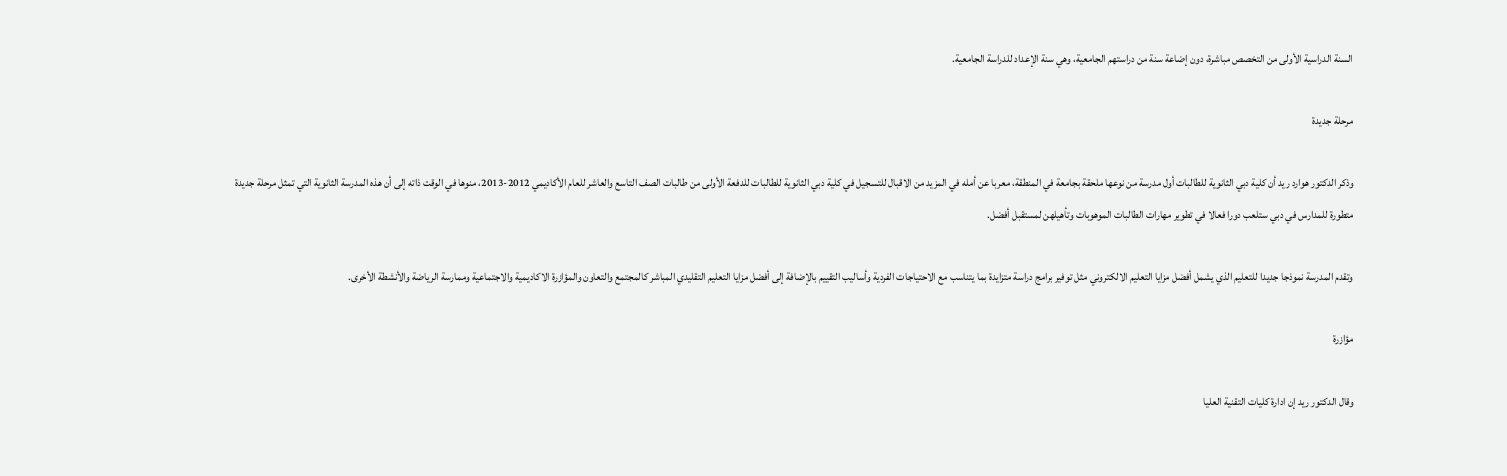السنة الدراسية الأولى من التخصص مباشرة، دون إضاعة سنة من دراستهم الجامعية، وهي سنة الإعداد للدراسة الجامعية.

مرحلة جديدة

وذكر الدكتور هوارد ريد أن كلية دبي الثانوية للطالبات أول مدرسة من نوعها ملحقة بجامعة في المنطقة، معربا عن أمله في المزيد من الاقبال للتسجيل في كلية دبي الثانوية للطالبات للدفعة الأولى من طالبات الصف التاسع والعاشر للعام الأكاديمي 2012-2013، منوها في الوقت ذاته إلى أن هذه المدرسة الثانوية التي تمثل مرحلة جديدة متطورة للمدارس في دبي ستلعب دورا فعالا في تطوير مهارات الطالبات الموهوبات وتأهيلهن لمستقبل أفضل.

وتقدم المدرسة نموذجا جديدا للتعليم الذي يشمل أفضل مزايا التعليم الالكتروني مثل توفير برامج دراسة متزايدة بما يتناسب مع الاحتياجات الفردية وأساليب التقييم بالإضافة إلى أفضل مزايا التعليم التقليدي المباشر كالمجتمع والتعاون والمؤازرة الاكاديمية والاجتماعية وممارسة الرياضة والأنشطة الأخرى.

مؤازرة

وقال الدكتور ريد إن ادارة كليات التقنية العليا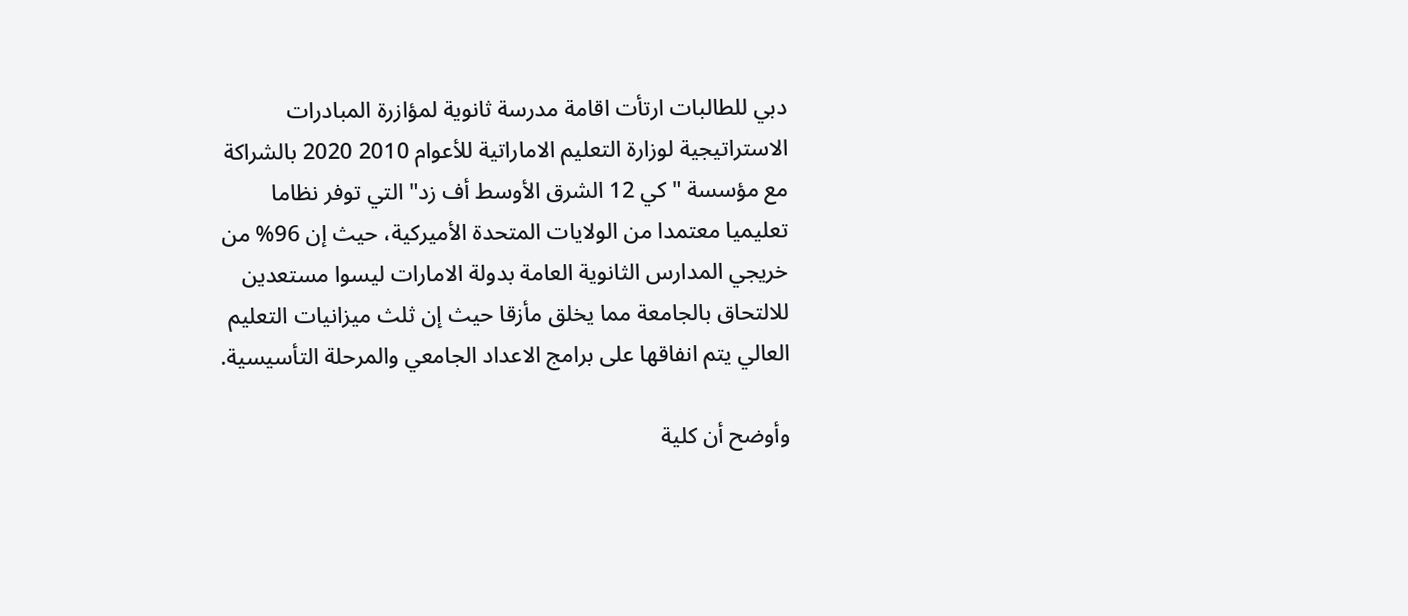دبي للطالبات ارتأت اقامة مدرسة ثانوية لمؤازرة المبادرات الاستراتيجية لوزارة التعليم الاماراتية للأعوام 2010 2020 بالشراكة مع مؤسسة "كي 12 الشرق الأوسط أف زد" التي توفر نظاما تعليميا معتمدا من الولايات المتحدة الأميركية، حيث إن 96% من خريجي المدارس الثانوية العامة بدولة الامارات ليسوا مستعدين للالتحاق بالجامعة مما يخلق مأزقا حيث إن ثلث ميزانيات التعليم العالي يتم انفاقها على برامج الاعداد الجامعي والمرحلة التأسيسية.

وأوضح أن كلية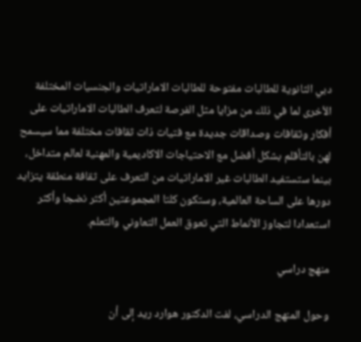دبي الثانوية للطالبات مفتوحة للطالبات الاماراتيات والجنسيات المختلفة الأخرى لما في ذلك من مزايا مثل الفرصة لتعرف الطالبات الاماراتيات على أفكار وثقافات وصداقات جديدة مع فتيات ذات ثقافات مختلفة مما سيسمح لهن بالتأقلم بشكل أفضل مع الاحتياجات الاكاديمية والمهنية لعالم متداخل، بينما ستستفيد الطالبات غير الاماراتيات من التعرف على ثقافة منطقة يتزايد دورها على الساحة العالمية، وستكون كلتا المجموعتين أكثر نضجا وأكثر استعدادا لتجاوز الأنماط التي تعوق العمل التعاوني والتعلم.

منهج دراسي

وحول المنهج الدراسي، لفت الدكتور هوارد ريد إلى أن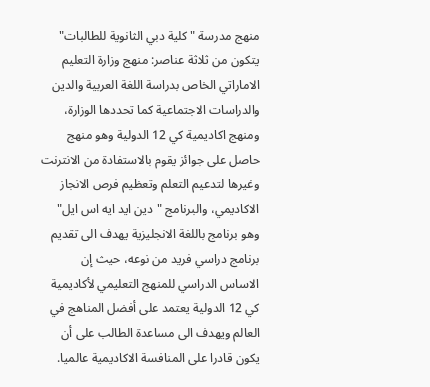منهج مدرسة "كلية دبي الثانوية للطالبات" يتكون من ثلاثة عناصر: منهج وزارة التعليم الاماراتي الخاص بدراسة اللغة العربية والدين والدراسات الاجتماعية كما تحددها الوزارة، ومنهج اكاديمية كي 12 الدولية وهو منهج حاصل على جوائز يقوم بالاستفادة من الانترنت وغيرها لتدعيم التعلم وتعظيم فرص الانجاز الاكاديمي، والبرنامج "دين ايد ايه اس ايل" وهو برنامج باللغة الانجليزية يهدف الى تقديم برنامج دراسي فريد من نوعه، حيث إن الاساس الدراسي للمنهج التعليمي لأكاديمية كي 12 الدولية يعتمد على أفضل المناهج في العالم ويهدف الى مساعدة الطالب على أن يكون قادرا على المنافسة الاكاديمية عالميا.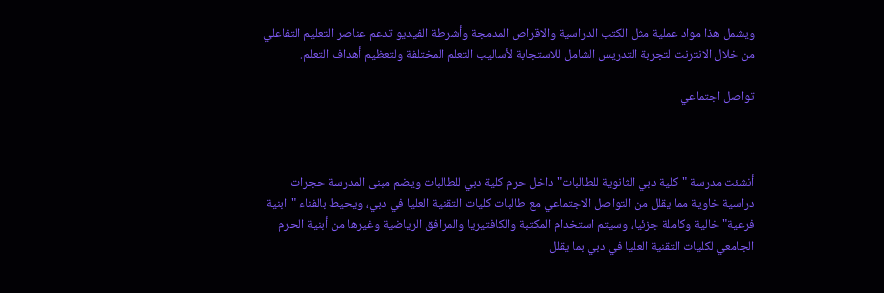ويشمل هذا مواد عملية مثل الكتب الدراسية والاقراص المدمجة وأشرطة الفيديو تدعم عناصر التعليم التفاعلي من خلال الانترنت لتجربة التدريس الشامل للاستجابة لأساليب التعلم المختلفة ولتعظيم أهداف التعلم.

تواصل اجتماعي



أنشئت مدرسة "كلية دبي الثانوية للطالبات" داخل حرم كلية دبي للطالبات ويضم مبنى المدرسة حجرات دراسية خاوية مما يقلل من التواصل الاجتماعي مع طالبات كليات التقنية العليا في دبي، ويحيط بالفناء "ابنية فرعية" خالية وكاملة جزئيا، وسيتم استخدام المكتبة والكافتيريا والمرافق الرياضية وغيرها من أبنية الحرم الجامعي لكليات التقنية العليا في دبي بما يقلل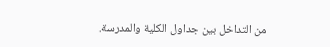من التداخل بين جداول الكلية والمدرسة.